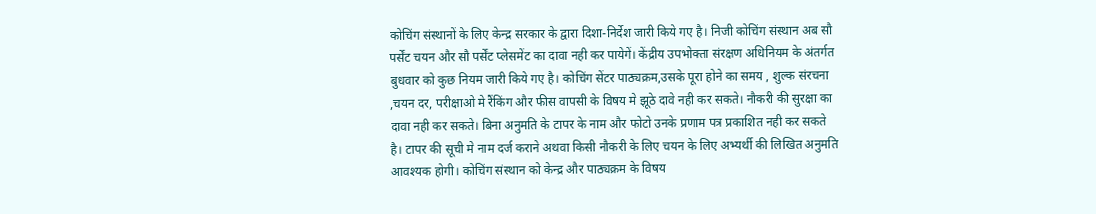कोचिंग संस्थानों के लिए केन्द्र सरकार के द्वारा दिशा-निर्देश जारी किये गए है। निजी कोचिंग संस्थान अब सौ पर्सेंट चयन और सौ पर्सेंट प्लेसमेंट का दावा नही कर पायेगें। केंद्रीय उपभोक्ता संरक्षण अधिनियम के अंतर्गत बुधवार को कुछ नियम जारी किये गए है। कोचिंग सेंटर पाठ्यक्रम,उसके पूरा होने का समय , शुल्क संरचना ,चयन दर, परीक्षाओ मे रैंकिंग और फीस वापसी के विषय मे झूठे दावे नही कर सकते। नौकरी की सुरक्षा का दावा नही कर सकते। बिना अनुमति के टापर के नाम और फोटो उनके प्रणाम पत्र प्रकाशित नही कर सकते है। टापर की सूची मे नाम दर्ज कराने अथवा किसी नौकरी के लिए चयन के लिए अभ्यर्थी की लिखित अनुमति आवश्यक होगी। कोचिंग संस्थान को केन्द्र और पाठ्यक्रम के विषय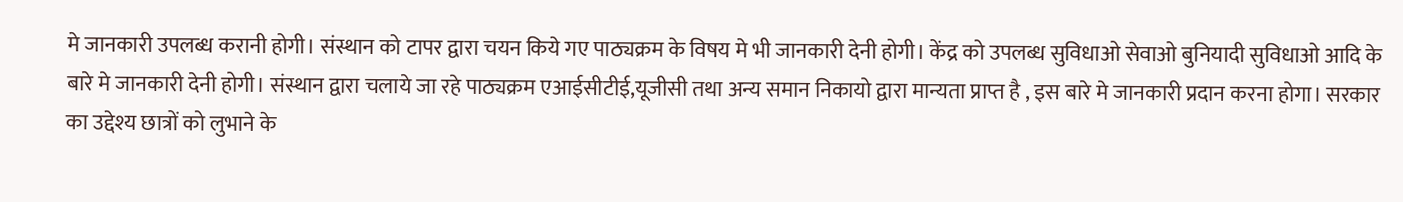मे जानकारी उपलब्ध करानी होगी। संस्थान को टापर द्वारा चयन किये गए पाठ्यक्रम के विषय मे भी जानकारी देनी होगी। केंद्र को उपलब्ध सुविधाओ सेवाओ बुनियादी सुविधाओ आदि के बारे मे जानकारी देनी होगी। संस्थान द्वारा चलाये जा रहे पाठ्यक्रम एआईसीटीई,यूजीसी तथा अन्य समान निकायो द्वारा मान्यता प्राप्त है , इस बारे मे जानकारी प्रदान करना होगा। सरकार का उद्देश्य छात्रों को लुभाने के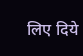लिए दिये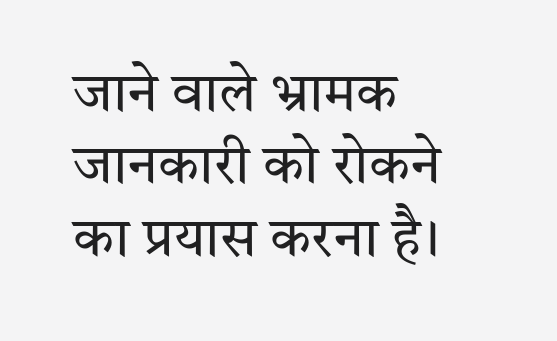जाने वाले भ्रामक जानकारी को रोकने का प्रयास करना है।